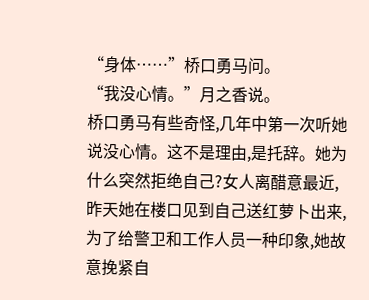“身体……”桥口勇马问。
“我没心情。”月之香说。
桥口勇马有些奇怪,几年中第一次听她说没心情。这不是理由,是托辞。她为什么突然拒绝自己?女人离醋意最近,昨天她在楼口见到自己送红萝卜出来,为了给警卫和工作人员一种印象,她故意挽紧自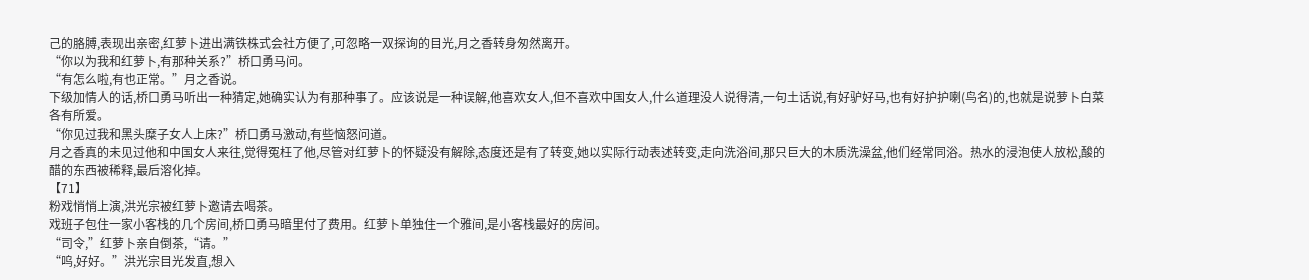己的胳膊,表现出亲密,红萝卜进出满铁株式会社方便了,可忽略一双探询的目光,月之香转身匆然离开。
“你以为我和红萝卜,有那种关系?”桥口勇马问。
“有怎么啦,有也正常。”月之香说。
下级加情人的话,桥口勇马听出一种猜定,她确实认为有那种事了。应该说是一种误解,他喜欢女人,但不喜欢中国女人,什么道理没人说得清,一句土话说,有好驴好马,也有好护护喇(鸟名)的,也就是说萝卜白菜各有所爱。
“你见过我和黑头糜子女人上床?”桥口勇马激动,有些恼怒问道。
月之香真的未见过他和中国女人来往,觉得冤枉了他,尽管对红萝卜的怀疑没有解除,态度还是有了转变,她以实际行动表述转变,走向洗浴间,那只巨大的木质洗澡盆,他们经常同浴。热水的浸泡使人放松,酸的醋的东西被稀释,最后溶化掉。
【71】
粉戏悄悄上演,洪光宗被红萝卜邀请去喝茶。
戏班子包住一家小客栈的几个房间,桥口勇马暗里付了费用。红萝卜单独住一个雅间,是小客栈最好的房间。
“司令,”红萝卜亲自倒茶,“请。”
“呜,好好。”洪光宗目光发直,想入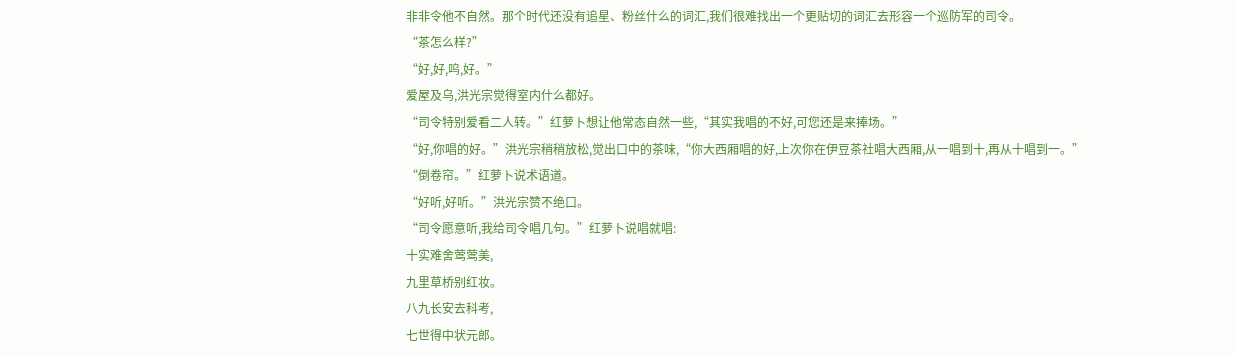非非令他不自然。那个时代还没有追星、粉丝什么的词汇,我们很难找出一个更贴切的词汇去形容一个巡防军的司令。
“茶怎么样?”
“好,好,呜,好。”
爱屋及乌,洪光宗觉得室内什么都好。
“司令特别爱看二人转。”红萝卜想让他常态自然一些,“其实我唱的不好,可您还是来捧场。”
“好,你唱的好。”洪光宗稍稍放松,觉出口中的茶味,“你大西厢唱的好,上次你在伊豆茶社唱大西厢,从一唱到十,再从十唱到一。”
“倒卷帘。”红萝卜说术语道。
“好听,好听。”洪光宗赞不绝口。
“司令愿意听,我给司令唱几句。”红萝卜说唱就唱:
十实难舍莺莺美,
九里草桥别红妆。
八九长安去科考,
七世得中状元郎。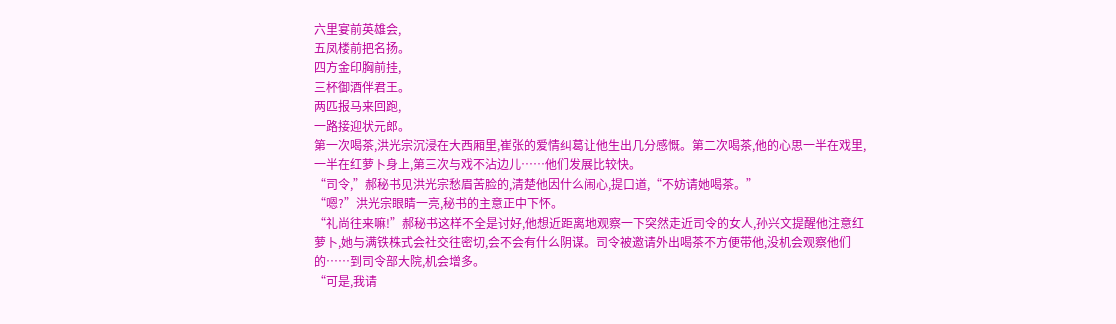六里宴前英雄会,
五凤楼前把名扬。
四方金印胸前挂,
三杯御酒伴君王。
两匹报马来回跑,
一路接迎状元郎。
第一次喝茶,洪光宗沉浸在大西厢里,崔张的爱情纠葛让他生出几分感慨。第二次喝茶,他的心思一半在戏里,一半在红萝卜身上,第三次与戏不沾边儿……他们发展比较快。
“司令,”郝秘书见洪光宗愁眉苦脸的,清楚他因什么闹心,提口道,“不妨请她喝茶。”
“嗯?”洪光宗眼睛一亮,秘书的主意正中下怀。
“礼尚往来嘛!”郝秘书这样不全是讨好,他想近距离地观察一下突然走近司令的女人,孙兴文提醒他注意红萝卜,她与满铁株式会社交往密切,会不会有什么阴谋。司令被邀请外出喝茶不方便带他,没机会观察他们的……到司令部大院,机会增多。
“可是,我请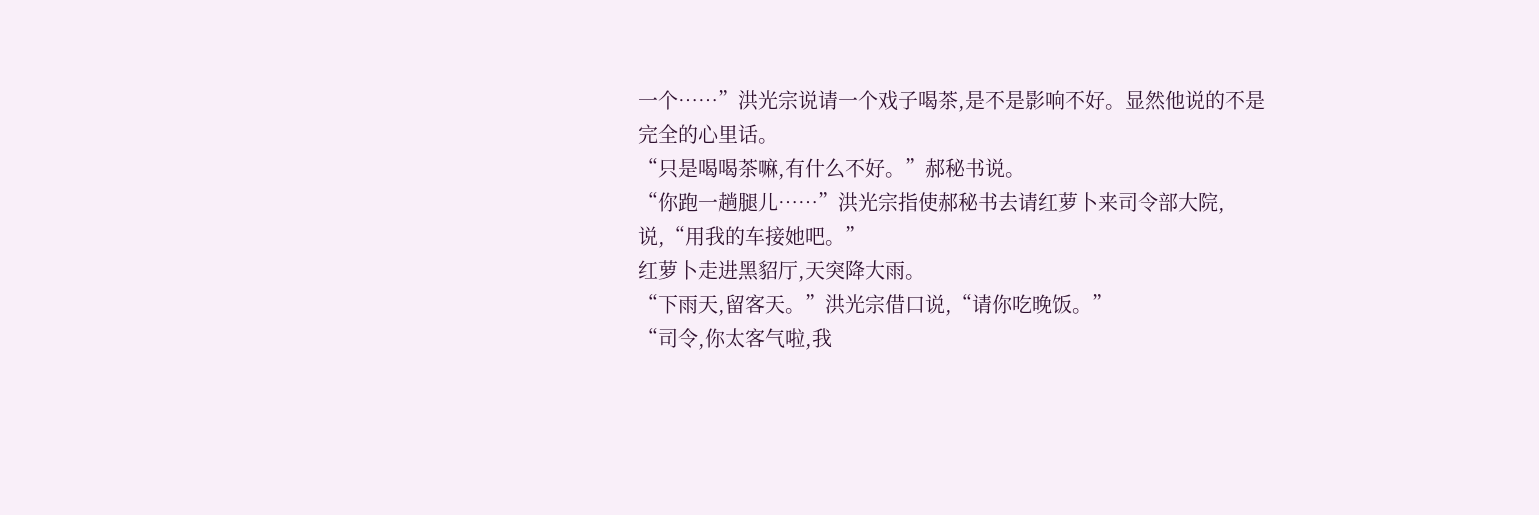一个……”洪光宗说请一个戏子喝茶,是不是影响不好。显然他说的不是完全的心里话。
“只是喝喝茶嘛,有什么不好。”郝秘书说。
“你跑一趟腿儿……”洪光宗指使郝秘书去请红萝卜来司令部大院,说,“用我的车接她吧。”
红萝卜走进黑貂厅,天突降大雨。
“下雨天,留客天。”洪光宗借口说,“请你吃晚饭。”
“司令,你太客气啦,我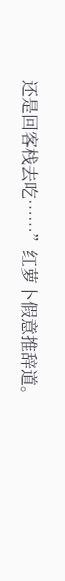还是回客栈去吃……”红萝卜假意推辞道。